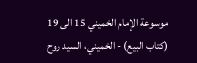موسوعة الإمام الخميني 15 الى 19 (كتاب البيع) - الخميني، السيد روح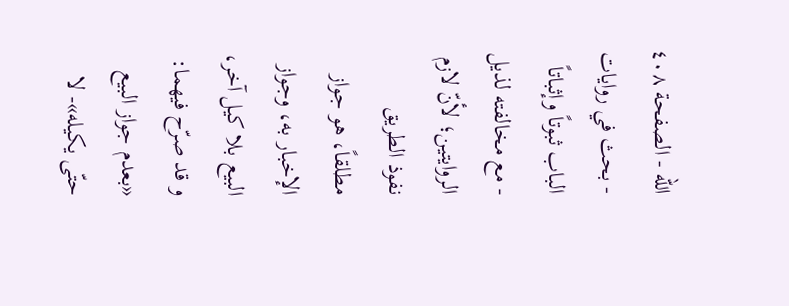الله - الصفحة ٤٠٨ - بحث في روايات الباب ثبوتاً وإثباتاً
- مع مخالفته لذيل الروايتين؛ لأنّ لازم نفوذ الطريق مطلقاً، هو جواز الإخبار به، وجواز البيع بلا كيل آخر، و قد صرّح فيهما: «بعدم جواز البيع حتّى يكيله»- لا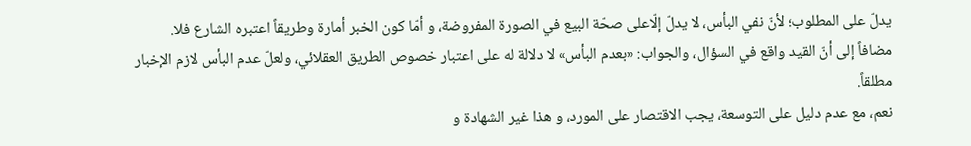يدلّ على المطلوب؛ لأنّ نفي البأس، لا يدلّ إلّاعلى صحّة البيع في الصورة المفروضة، و أمّا كون الخبر أمارة وطريقاً اعتبره الشارع فلا.
مضافاً إلى أنّ القيد واقع في السؤال، والجواب: «بعدم البأس» لا دلالة له على اعتبار خصوص الطريق العقلائي، ولعلّ عدم البأس لازم الإخبار مطلقاً.
نعم، مع عدم دليل على التوسعة، يجب الاقتصار على المورد، و هذا غير الشهادة و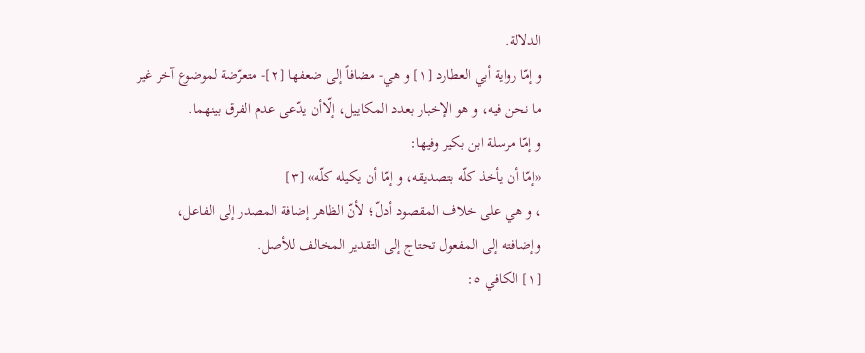الدلالة.
و إمّا رواية أبي العطارد [١] و هي- مضافاً إلى ضعفها [٢]- متعرّضة لموضوع آخر غير ما نحن فيه، و هو الإخبار بعدد المكاييل، إلّاأن يدّعى عدم الفرق بينهما.
و إمّا مرسلة ابن بكير وفيها:
«إمّا أن يأخذ كلّه بتصديقه، و إمّا أن يكيله كلّه» [٣]
، و هي على خلاف المقصود أدلّ؛ لأنّ الظاهر إضافة المصدر إلى الفاعل، وإضافته إلى المفعول تحتاج إلى التقدير المخالف للأصل.
[١] الكافي ٥: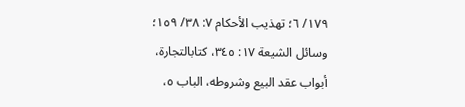١٧٩/ ٦؛ تهذيب الأحكام ٧: ٣٨/ ١٥٩؛ وسائل الشيعة ١٧: ٣٤٥، كتابالتجارة، أبواب عقد البيع وشروطه، الباب ٥،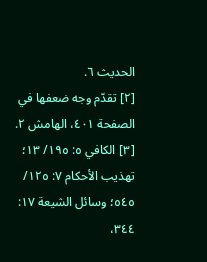الحديث ٦.
[٢] تقدّم وجه ضعفها في الصفحة ٤٠١، الهامش ٢.
[٣] الكافي ٥: ١٩٥/ ١٣؛ تهذيب الأحكام ٧: ١٢٥/ ٥٤٥؛ وسائل الشيعة ١٧: ٣٤٤،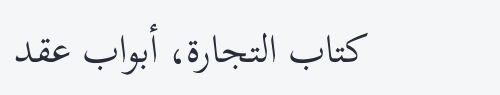كتاب التجارة، أبواب عقد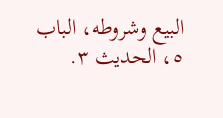البيع وشروطه، الباب ٥، الحديث ٣.